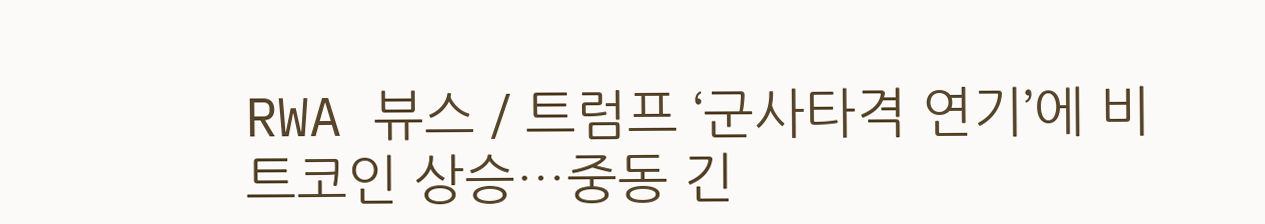RWA 뷰스 / 트럼프 ‘군사타격 연기’에 비트코인 상승…중동 긴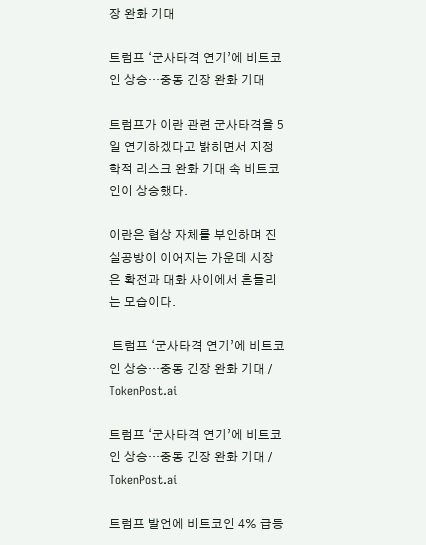장 완화 기대

트럼프 ‘군사타격 연기’에 비트코인 상승…중동 긴장 완화 기대

트럼프가 이란 관련 군사타격을 5일 연기하겠다고 밝히면서 지정학적 리스크 완화 기대 속 비트코인이 상승했다.

이란은 협상 자체를 부인하며 진실공방이 이어지는 가운데 시장은 확전과 대화 사이에서 흔들리는 모습이다.

 트럼프 ‘군사타격 연기’에 비트코인 상승…중동 긴장 완화 기대 / TokenPost.ai

트럼프 ‘군사타격 연기’에 비트코인 상승…중동 긴장 완화 기대 / TokenPost.ai

트럼프 발언에 비트코인 4% 급등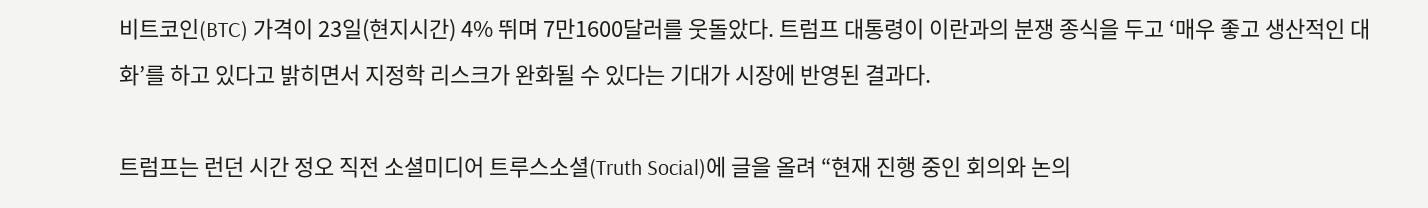비트코인(BTC) 가격이 23일(현지시간) 4% 뛰며 7만1600달러를 웃돌았다. 트럼프 대통령이 이란과의 분쟁 종식을 두고 ‘매우 좋고 생산적인 대화’를 하고 있다고 밝히면서 지정학 리스크가 완화될 수 있다는 기대가 시장에 반영된 결과다.

트럼프는 런던 시간 정오 직전 소셜미디어 트루스소셜(Truth Social)에 글을 올려 “현재 진행 중인 회의와 논의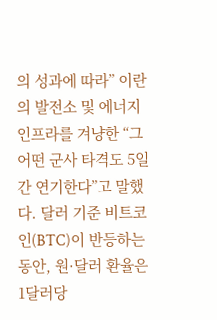의 성과에 따라” 이란의 발전소 및 에너지 인프라를 겨냥한 “그 어떤 군사 타격도 5일간 연기한다”고 말했다. 달러 기준 비트코인(BTC)이 반등하는 동안, 원·달러 환율은 1달러당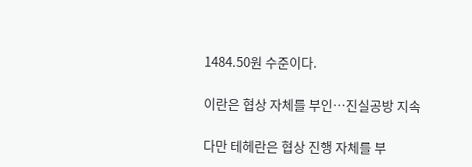1484.50원 수준이다.

이란은 협상 자체를 부인…진실공방 지속

다만 테헤란은 협상 진행 자체를 부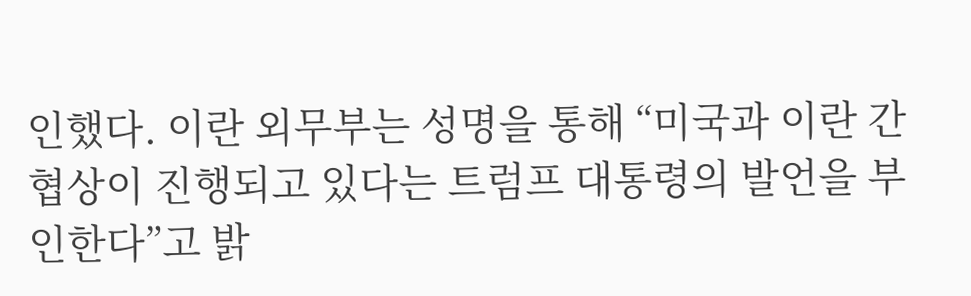인했다. 이란 외무부는 성명을 통해 “미국과 이란 간 협상이 진행되고 있다는 트럼프 대통령의 발언을 부인한다”고 밝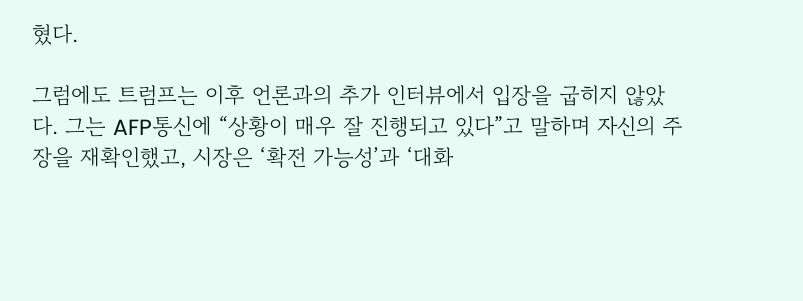혔다.

그럼에도 트럼프는 이후 언론과의 추가 인터뷰에서 입장을 굽히지 않았다. 그는 AFP통신에 “상황이 매우 잘 진행되고 있다”고 말하며 자신의 주장을 재확인했고, 시장은 ‘확전 가능성’과 ‘대화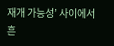재개 가능성’ 사이에서 흔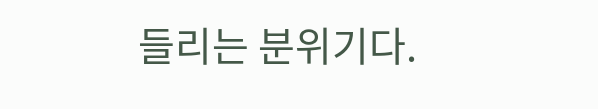들리는 분위기다.